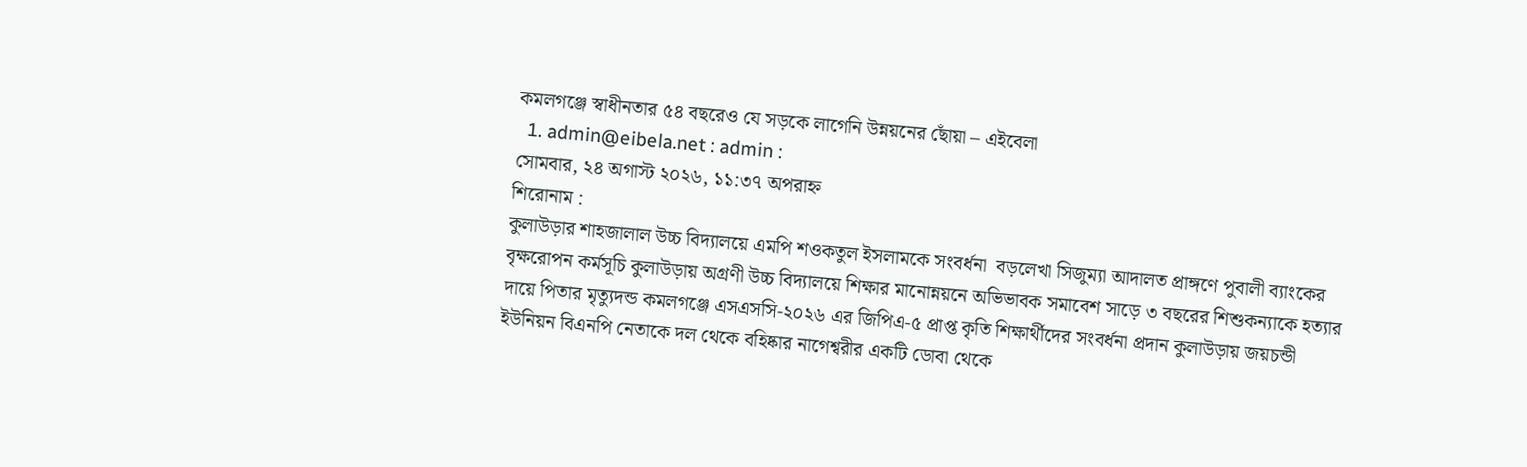কমলগঞ্জে স্বাধীনতার ৫৪ বছরেও যে সড়কে লাগেনি উন্নয়নের ছোঁয়া – এইবেলা
  1. admin@eibela.net : admin :
সোমবার, ২৪ অগাস্ট ২০২৬, ১১:৩৭ অপরাহ্ন
শিরোনাম :
কুলাউড়ার শাহজালাল উচ্চ বিদ্যালয়ে এমপি শওকতুল ইসলামকে সংবর্ধনা  বড়লেখা সিজুম্যা আদালত প্রাঙ্গণে পুবালী ব্যাংকের বৃক্ষরোপন কর্মসূচি কুলাউড়ায় অগ্রণী উচ্চ বিদ্যালয়ে শিক্ষার মানোন্নয়নে অভিভাবক সমাবেশ সাড়ে ৩ বছরের শিশুকন্যাকে হত্যার দায়ে পিতার মৃত্যুদন্ড কমলগঞ্জে এসএসসি-২০২৬ এর জিপিএ-৫ প্রাপ্ত কৃতি শিক্ষার্থীদের সংবর্ধনা প্রদান কুলাউড়ায় জয়চন্ডী ইউনিয়ন বিএনপি নেতাকে দল থেকে বহিষ্কার নাগেশ্বরীর একটি ডোবা থেকে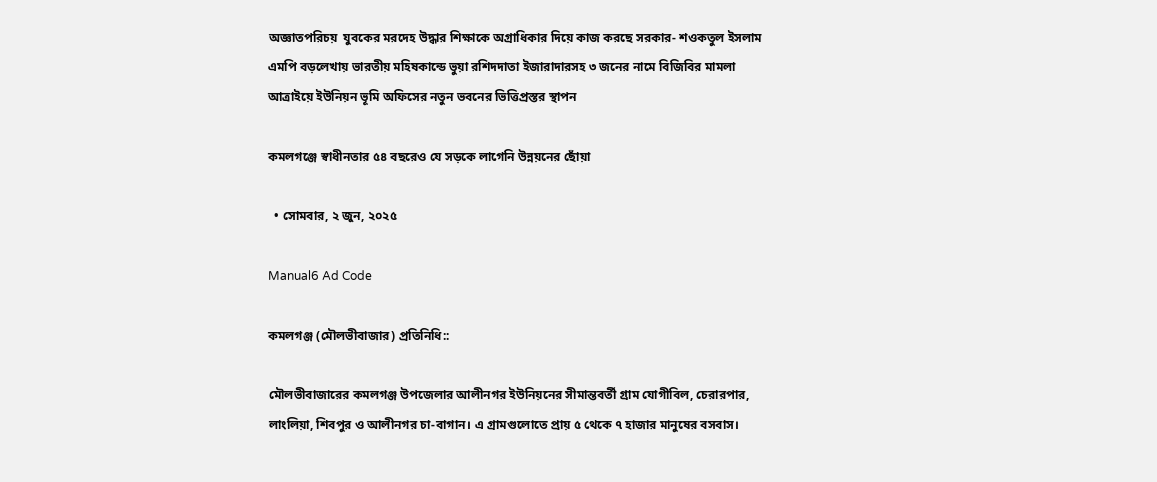অজ্ঞাতপরিচয়  যুবকের মরদেহ উদ্ধার শিক্ষাকে অগ্রাধিকার দিয়ে কাজ করছে সরকার- শওকতুল ইসলাম এমপি বড়লেখায় ভারতীয় মহিষকান্ডে ভুয়া রশিদদাতা ইজারাদারসহ ৩ জনের নামে বিজিবির মামলা আত্রাইয়ে ইউনিয়ন ভূমি অফিসের নতুন ভবনের ভিত্তিপ্রস্তর স্থাপন

কমলগঞ্জে স্বাধীনতার ৫৪ বছরেও যে সড়কে লাগেনি উন্নয়নের ছোঁয়া

  • সোমবার, ২ জুন, ২০২৫

Manual6 Ad Code

কমলগঞ্জ (মৌলভীবাজার) প্রতিনিধি::

মৌলভীবাজারের কমলগঞ্জ উপজেলার আলীনগর ইউনিয়নের সীমান্তবর্তী গ্রাম যোগীবিল, চেরারপার, লাংলিয়া, শিবপুর ও আলীনগর চা-বাগান। এ গ্রামগুলোতে প্রায় ৫ থেকে ৭ হাজার মানুষের বসবাস।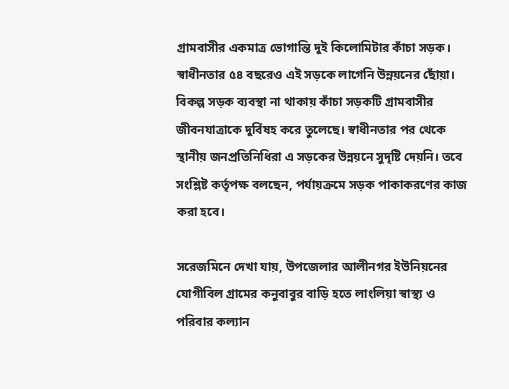গ্রামবাসীর একমাত্র ভোগান্তি দুই কিলোমিটার কাঁচা সড়ক। স্বাধীনতার ৫৪ বছরেও এই সড়কে লাগেনি উন্নয়নের ছোঁয়া। বিকল্প সড়ক ব্যবস্থা না থাকায় কাঁচা সড়কটি গ্রামবাসীর জীবনযাত্রাকে দুর্বিষহ করে তুলেছে। স্বাধীনতার পর থেকে স্থানীয় জনপ্রতিনিধিরা এ সড়কের উন্নয়নে সুদৃষ্টি দেয়নি। তবে সংশ্লিষ্ট কর্তৃপক্ষ বলছেন, পর্যায়ক্রমে সড়ক পাকাকরণের কাজ করা হবে।

সরেজমিনে দেখা যায়, উপজেলার আলীনগর ইউনিয়নের যোগীবিল গ্রামের কনুবাবুর বাড়ি হতে লাংলিয়া স্বাস্থ্য ও পরিবার কল্যান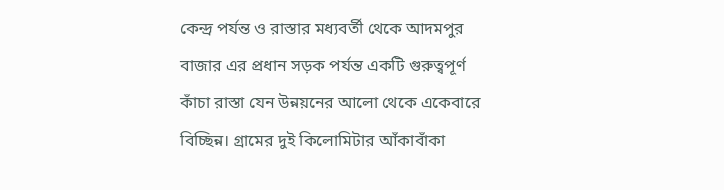কেন্দ্র পর্যন্ত ও রাস্তার মধ্যবর্তী থেকে আদমপুর বাজার এর প্রধান সড়ক পর্যন্ত একটি গুরুত্বপূর্ণ কাঁচা রাস্তা যেন উন্নয়নের আলো থেকে একেবারে বিচ্ছিন্ন। গ্রামের দুই কিলোমিটার আঁকাবাঁকা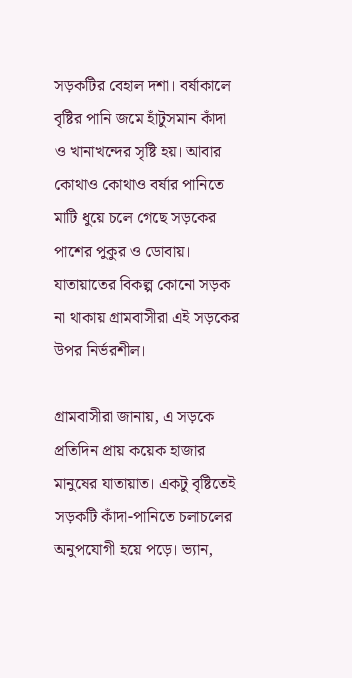সড়কটির বেহাল দশা। বর্ষাকালে বৃষ্টির পানি জমে হাঁটুসমান কাঁদা ও খানাখন্দের সৃষ্টি হয়। আবার কোথাও কোথাও বর্ষার পানিতে মাটি ধুয়ে চলে গেছে সড়কের পাশের পুকুর ও ডোবায়। যাতায়াতের বিকল্প কোনো সড়ক না থাকায় গ্রামবাসীরা এই সড়কের উপর নির্ভরশীল।

গ্রামবাসীরা জানায়, এ সড়কে প্রতিদিন প্রায় কয়েক হাজার মানুষের যাতায়াত। একটু বৃষ্টিতেই সড়কটি কাঁদা-পানিতে চলাচলের অনুপযোগী হয়ে পড়ে। ভ্যান,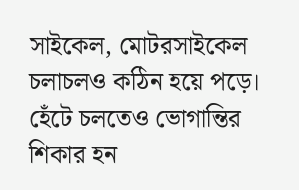সাইকেল, মোটরসাইকেল চলাচলও কঠিন হয়ে পড়ে। হেঁটে চলতেও ভোগান্তির শিকার হন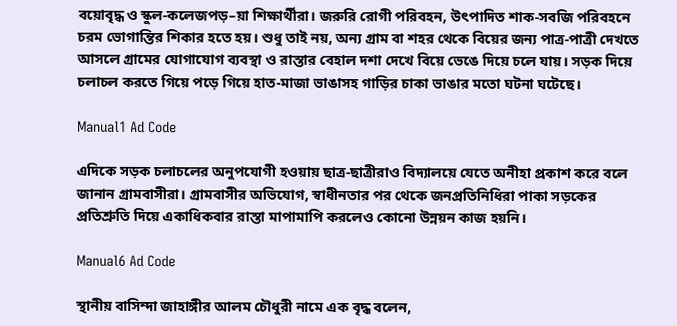বয়োবৃদ্ধ ও স্কুল-কলেজপড়–য়া শিক্ষার্থীরা। জরুরি রোগী পরিবহন, উৎপাদিত শাক-সবজি পরিবহনে চরম ভোগান্তির শিকার হতে হয়। শুধু তাই নয়, অন্য গ্রাম বা শহর থেকে বিয়ের জন্য পাত্র-পাত্রী দেখতে আসলে গ্রামের যোগাযোগ ব্যবস্থা ও রাস্তার বেহাল দশা দেখে বিয়ে ভেঙে দিয়ে চলে যায়। সড়ক দিয়ে চলাচল করতে গিয়ে পড়ে গিয়ে হাত-মাজা ভাঙাসহ গাড়ির চাকা ভাঙার মতো ঘটনা ঘটেছে।

Manual1 Ad Code

এদিকে সড়ক চলাচলের অনুপযোগী হওয়ায় ছাত্র-ছাত্রীরাও বিদ্যালয়ে যেতে অনীহা প্রকাশ করে বলে জানান গ্রামবাসীরা। গ্রামবাসীর অভিযোগ, স্বাধীনতার পর থেকে জনপ্রতিনিধিরা পাকা সড়কের প্রতিশ্রুতি দিয়ে একাধিকবার রাস্তা মাপামাপি করলেও কোনো উন্নয়ন কাজ হয়নি।

Manual6 Ad Code

স্থানীয় বাসিন্দা জাহাঙ্গীর আলম চৌধুরী নামে এক বৃদ্ধ বলেন,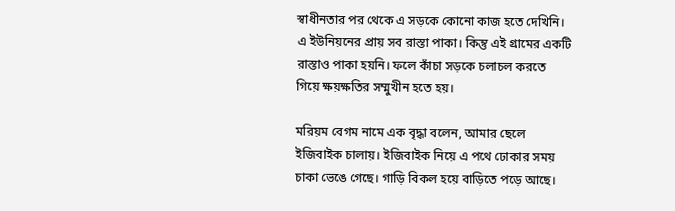স্বাধীনতার পর থেকে এ সড়কে কোনো কাজ হতে দেখিনি। এ ইউনিয়নের প্রায় সব রাস্তা পাকা। কিন্তু এই গ্রামের একটি রাস্তাও পাকা হয়নি। ফলে কাঁচা সড়কে চলাচল করতে গিয়ে ক্ষয়ক্ষতির সম্মুখীন হতে হয়।

মরিয়ম বেগম নামে এক বৃদ্ধা বলেন, আমার ছেলে ইজিবাইক চালায়। ইজিবাইক নিয়ে এ পথে ঢোকার সময় চাকা ভেঙে গেছে। গাড়ি বিকল হয়ে বাড়িতে পড়ে আছে।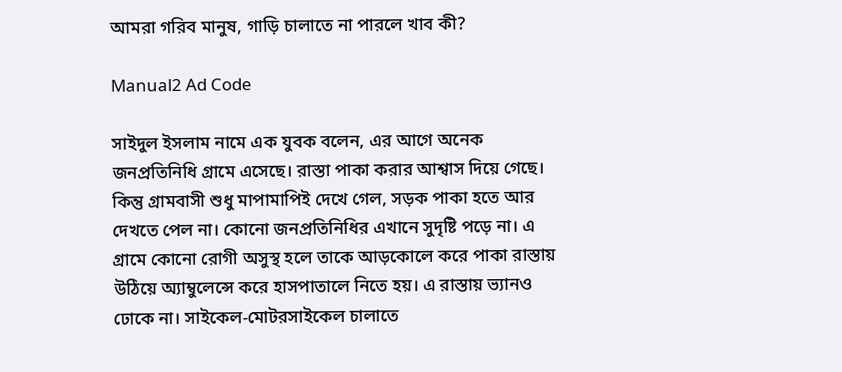আমরা গরিব মানুষ, গাড়ি চালাতে না পারলে খাব কী?

Manual2 Ad Code

সাইদুল ইসলাম নামে এক যুবক বলেন, এর আগে অনেক জনপ্রতিনিধি গ্রামে এসেছে। রাস্তা পাকা করার আশ্বাস দিয়ে গেছে। কিন্তু গ্রামবাসী শুধু মাপামাপিই দেখে গেল, সড়ক পাকা হতে আর দেখতে পেল না। কোনো জনপ্রতিনিধির এখানে সুদৃষ্টি পড়ে না। এ গ্রামে কোনো রোগী অসুস্থ হলে তাকে আড়কোলে করে পাকা রাস্তায় উঠিয়ে অ্যাম্বুলেন্সে করে হাসপাতালে নিতে হয়। এ রাস্তায় ভ্যানও ঢোকে না। সাইকেল-মোটরসাইকেল চালাতে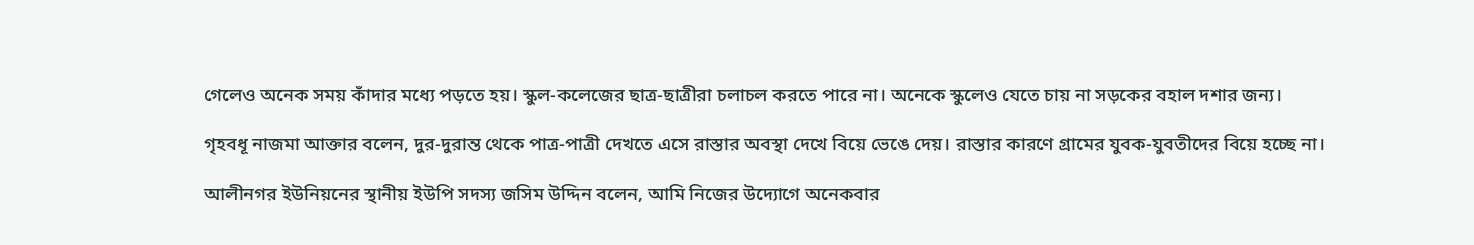গেলেও অনেক সময় কাঁদার মধ্যে পড়তে হয়। স্কুল-কলেজের ছাত্র-ছাত্রীরা চলাচল করতে পারে না। অনেকে স্কুলেও যেতে চায় না সড়কের বহাল দশার জন্য।

গৃহবধূ নাজমা আক্তার বলেন, দুর-দুরান্ত থেকে পাত্র-পাত্রী দেখতে এসে রাস্তার অবস্থা দেখে বিয়ে ভেঙে দেয়। রাস্তার কারণে গ্রামের যুবক-যুবতীদের বিয়ে হচ্ছে না।

আলীনগর ইউনিয়নের স্থানীয় ইউপি সদস্য জসিম উদ্দিন বলেন, আমি নিজের উদ্যোগে অনেকবার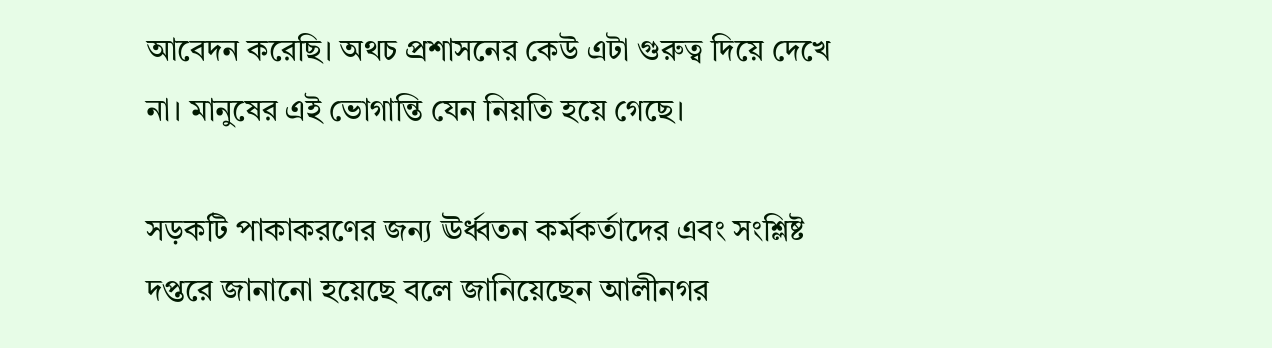আবেদন করেছি। অথচ প্রশাসনের কেউ এটা গুরুত্ব দিয়ে দেখে না। মানুষের এই ভোগান্তি যেন নিয়তি হয়ে গেছে।

সড়কটি পাকাকরণের জন্য ঊর্ধ্বতন কর্মকর্তাদের এবং সংশ্লিষ্ট দপ্তরে জানানো হয়েছে বলে জানিয়েছেন আলীনগর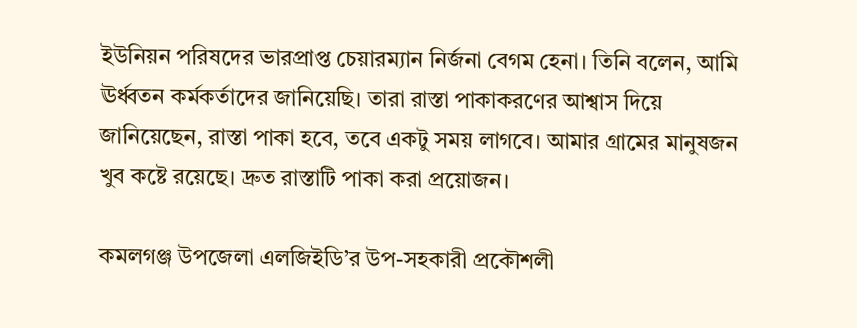ইউনিয়ন পরিষদের ভারপ্রাপ্ত চেয়ারম্যান নির্জনা বেগম হেনা। তিনি বলেন, আমি ঊর্ধ্বতন কর্মকর্তাদের জানিয়েছি। তারা রাস্তা পাকাকরণের আশ্বাস দিয়ে জানিয়েছেন, রাস্তা পাকা হবে, তবে একটু সময় লাগবে। আমার গ্রামের মানুষজন খুব কষ্টে রয়েছে। দ্রুত রাস্তাটি পাকা করা প্রয়োজন।

কমলগঞ্জ উপজেলা এলজিইডি’র উপ-সহকারী প্রকৌশলী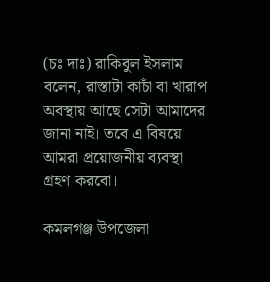(চঃ দাঃ) রাকিবুল ইসলাম বলেন, রাস্তাটা কাচাঁ বা খারাপ অবস্থায় আছে সেটা আমাদের জানা নাই। তবে এ বিষয়ে আমরা প্রয়োজনীয় ব্যবস্থা গ্রহণ করবো।

কমলগঞ্জ উপজেলা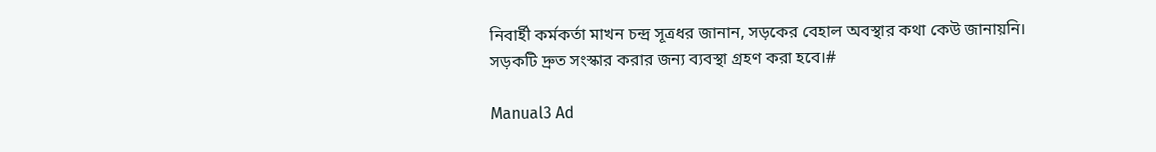নিবার্হী কর্মকর্তা মাখন চন্দ্র সূত্রধর জানান, সড়কের বেহাল অবস্থার কথা কেউ জানায়নি। সড়কটি দ্রুত সংস্কার করার জন্য ব্যবস্থা গ্রহণ করা হবে।#

Manual3 Ad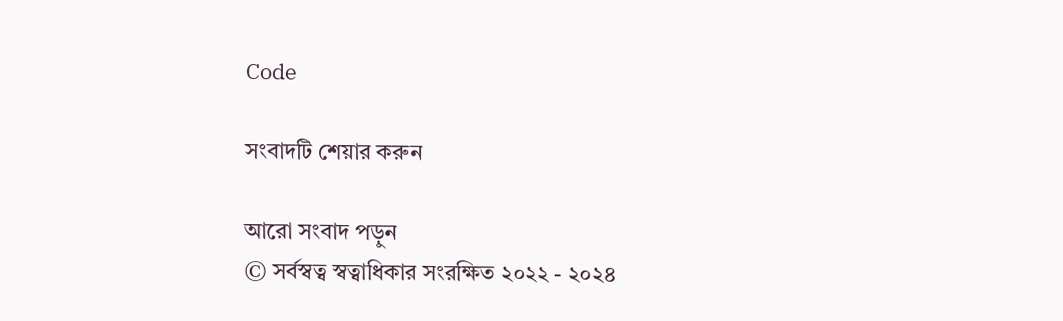Code

সংবাদটি শেয়ার করুন

আরো সংবাদ পড়ুন
© সর্বস্বত্ব স্বত্বাধিকার সংরক্ষিত ২০২২ - ২০২৪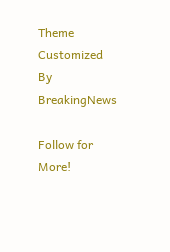Theme Customized By BreakingNews

Follow for More!